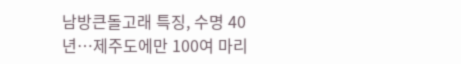남방큰돌고래 특징, 수명 40년…제주도에만 100여 마리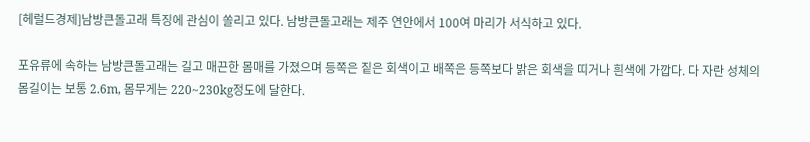[헤럴드경제]남방큰돌고래 특징에 관심이 쏠리고 있다. 남방큰돌고래는 제주 연안에서 100여 마리가 서식하고 있다.

포유류에 속하는 남방큰돌고래는 길고 매끈한 몸매를 가졌으며 등쪽은 짙은 회색이고 배쪽은 등쪽보다 밝은 회색을 띠거나 흰색에 가깝다. 다 자란 성체의 몸길이는 보통 2.6m, 몸무게는 220~230kg정도에 달한다.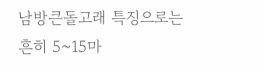남방큰돌고래 특징으로는 흔히 5~15마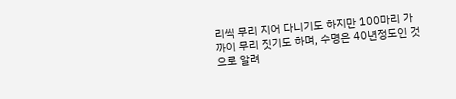리씩 무리 지어 다니기도 하지만 100마리 가까이 무리 짓기도 하며, 수명은 40년정도인 것으로 알려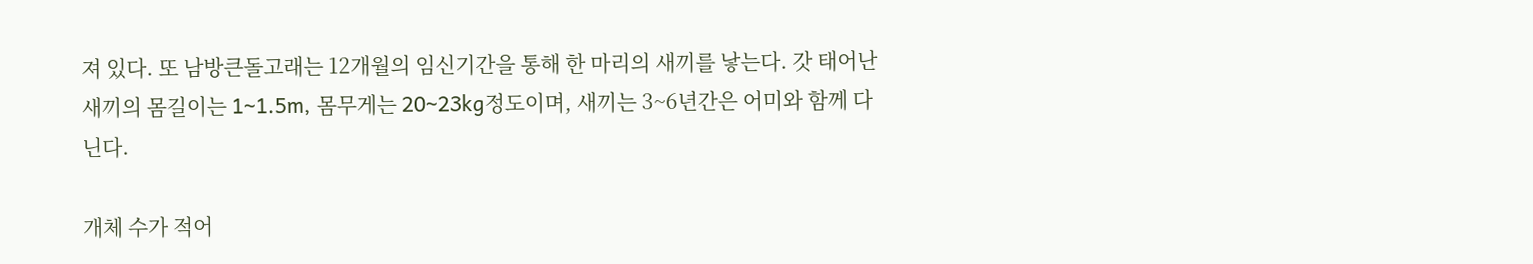져 있다. 또 남방큰돌고래는 12개월의 임신기간을 통해 한 마리의 새끼를 낳는다. 갓 태어난 새끼의 몸길이는 1~1.5m, 몸무게는 20~23kg정도이며, 새끼는 3~6년간은 어미와 함께 다닌다.

개체 수가 적어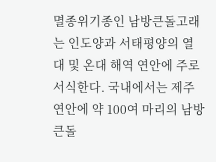멸종위기종인 남방큰돌고래는 인도양과 서태평양의 열대 및 온대 해역 연안에 주로 서식한다. 국내에서는 제주 연안에 약 100여 마리의 남방큰돌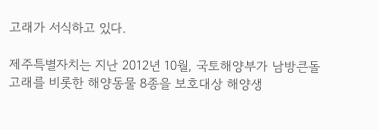고래가 서식하고 있다.

제주특별자치는 지난 2012년 10월, 국토해양부가 남방큰돌고래를 비롯한 해양동물 8종을 보호대상 해양생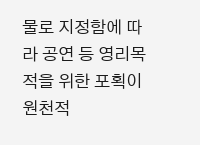물로 지정함에 따라 공연 등 영리목적을 위한 포획이 원천적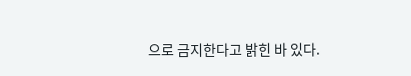으로 금지한다고 밝힌 바 있다.